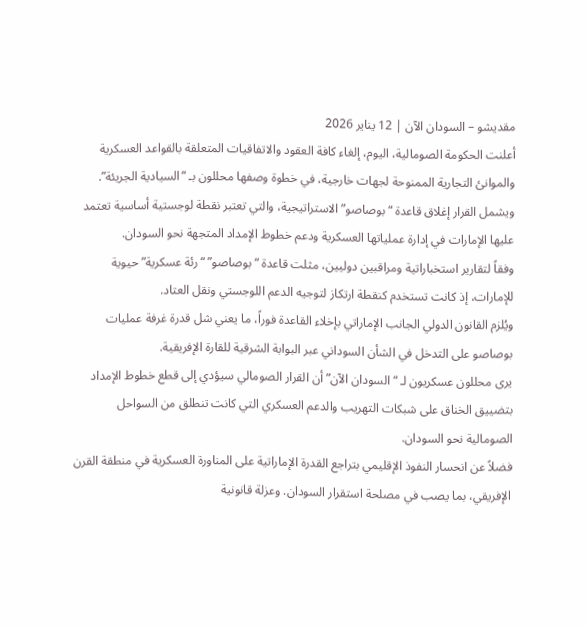مقديشو – السودان الآن | 12 يناير 2026
أعلنت الحكومة الصومالية، اليوم، إلغاء كافة العقود والاتفاقيات المتعلقة بالقواعد العسكرية والموانئ التجارية الممنوحة لجهات خارجية، في خطوة وصفها محللون بـ “السيادية الجريئة”.
ويشمل القرار إغلاق قاعدة “بوصاصو” الاستراتيجية، والتي تعتبر نقطة لوجستية أساسية تعتمد عليها الإمارات في إدارة عملياتها العسكرية ودعم خطوط الإمداد المتجهة نحو السودان.
وفقاً لتقارير استخباراتية ومراقبين دوليين، مثلت قاعدة “بوصاصو” “رئة عسكرية” حيوية للإمارات، إذ كانت تستخدم كنقطة ارتكاز لتوجيه الدعم اللوجستي ونقل العتاد.
ويُلزم القانون الدولي الجانب الإماراتي بإخلاء القاعدة فوراً، ما يعني شل قدرة غرفة عمليات بوصاصو على التدخل في الشأن السوداني عبر البوابة الشرقية للقارة الإفريقية.
يرى محللون عسكريون لـ “السودان الآن” أن القرار الصومالي سيؤدي إلى قطع خطوط الإمداد بتضييق الخناق على شبكات التهريب والدعم العسكري التي كانت تنطلق من السواحل الصومالية نحو السودان.
فضلاً عن انحسار النفوذ الإقليمي بتراجع القدرة الإماراتية على المناورة العسكرية في منطقة القرن الإفريقي، بما يصب في مصلحة استقرار السودان. وعزلة قانونية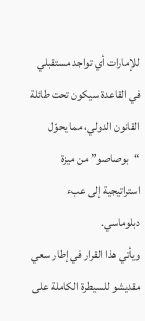للإمارات أي تواجد مستقبلي في القاعدة سيكون تحت طائلة القانون الدولي، مما يحوّل “بوصاصو” من ميزة استراتيجية إلى عبء دبلوماسي.
ويأتي هذا القرار في إطار سعي مقديشو للسيطرة الكاملة على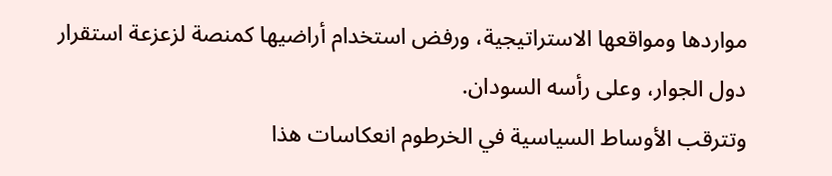مواردها ومواقعها الاستراتيجية، ورفض استخدام أراضيها كمنصة لزعزعة استقرار دول الجوار، وعلى رأسه السودان.
وتترقب الأوساط السياسية في الخرطوم انعكاسات هذا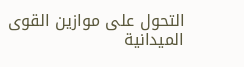التحول على موازين القوى الميدانية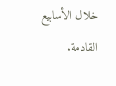خلال الأسابيع القادمة.